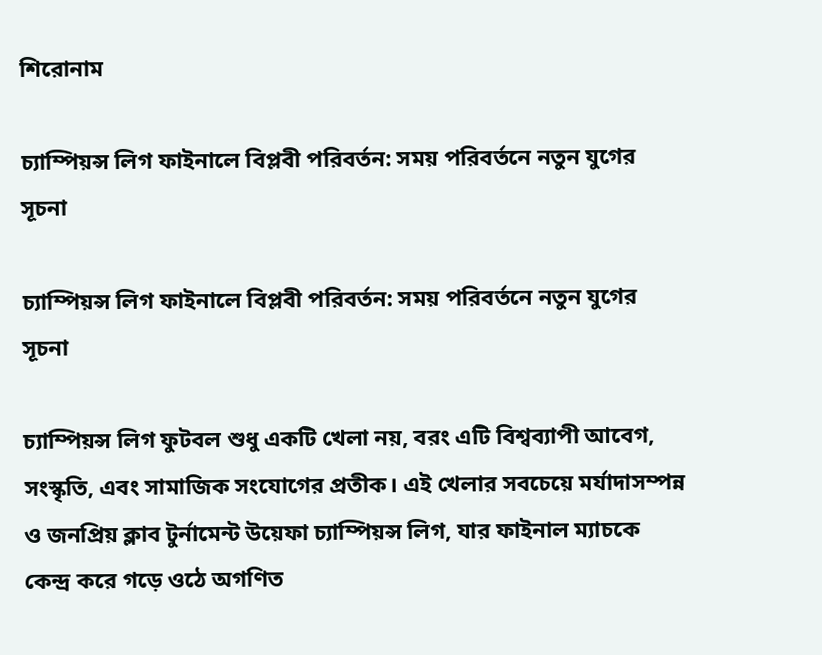শিরোনাম

চ্যাম্পিয়ন্স লিগ ফাইনালে বিপ্লবী পরিবর্তন: সময় পরিবর্তনে নতুন যুগের সূচনা

চ্যাম্পিয়ন্স লিগ ফাইনালে বিপ্লবী পরিবর্তন: সময় পরিবর্তনে নতুন যুগের সূচনা

চ্যাম্পিয়ন্স লিগ ফুটবল শুধু একটি খেলা নয়, বরং এটি বিশ্বব্যাপী আবেগ, সংস্কৃতি, এবং সামাজিক সংযোগের প্রতীক। এই খেলার সবচেয়ে মর্যাদাসম্পন্ন ও জনপ্রিয় ক্লাব টুর্নামেন্ট উয়েফা চ্যাম্পিয়ন্স লিগ, যার ফাইনাল ম্যাচকে কেন্দ্র করে গড়ে ওঠে অগণিত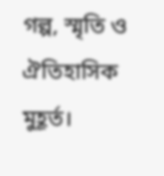গল্প, স্মৃতি ও ঐতিহাসিক মুহূর্ত।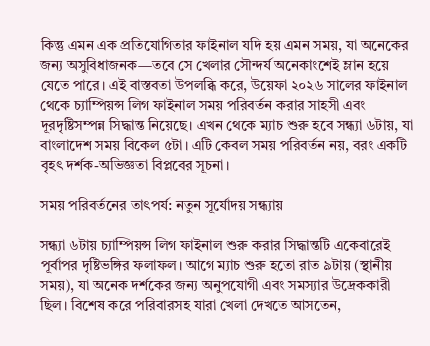কিন্তু এমন এক প্রতিযোগিতার ফাইনাল যদি হয় এমন সময়, যা অনেকের জন্য অসুবিধাজনক—তবে সে খেলার সৌন্দর্য অনেকাংশেই ম্লান হয়ে যেতে পারে। এই বাস্তবতা উপলব্ধি করে, উয়েফা ২০২৬ সালের ফাইনাল থেকে চ্যাম্পিয়ন্স লিগ ফাইনাল সময় পরিবর্তন করার সাহসী এবং দূরদৃষ্টিসম্পন্ন সিদ্ধান্ত নিয়েছে। এখন থেকে ম্যাচ শুরু হবে সন্ধ্যা ৬টায়, যা বাংলাদেশ সময় বিকেল ৫টা। এটি কেবল সময় পরিবর্তন নয়, বরং একটি বৃহৎ দর্শক-অভিজ্ঞতা বিপ্লবের সূচনা।

সময় পরিবর্তনের তাৎপর্য: নতুন সূর্যোদয় সন্ধ্যায়

সন্ধ্যা ৬টায় চ্যাম্পিয়ন্স লিগ ফাইনাল শুরু করার সিদ্ধান্তটি একেবারেই পূর্বাপর দৃষ্টিভঙ্গির ফলাফল। আগে ম্যাচ শুরু হতো রাত ৯টায় (স্থানীয় সময়), যা অনেক দর্শকের জন্য অনুপযোগী এবং সমস্যার উদ্রেককারী ছিল। বিশেষ করে পরিবারসহ যারা খেলা দেখতে আসতেন,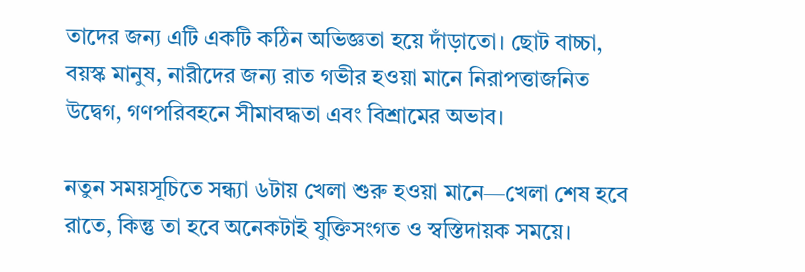তাদের জন্য এটি একটি কঠিন অভিজ্ঞতা হয়ে দাঁড়াতো। ছোট বাচ্চা, বয়স্ক মানুষ, নারীদের জন্য রাত গভীর হওয়া মানে নিরাপত্তাজনিত উদ্বেগ, গণপরিবহনে সীমাবদ্ধতা এবং বিশ্রামের অভাব।

নতুন সময়সূচিতে সন্ধ্যা ৬টায় খেলা শুরু হওয়া মানে—খেলা শেষ হবে রাতে, কিন্তু তা হবে অনেকটাই যুক্তিসংগত ও স্বস্তিদায়ক সময়ে।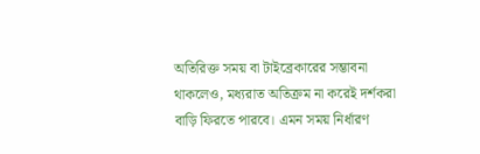অতিরিক্ত সময় বা টাইব্রেকারের সম্ভাবনা থাকলেও, মধ্যরাত অতিক্রম না করেই দর্শকরা বাড়ি ফিরতে পারবে। এমন সময় নির্ধারণ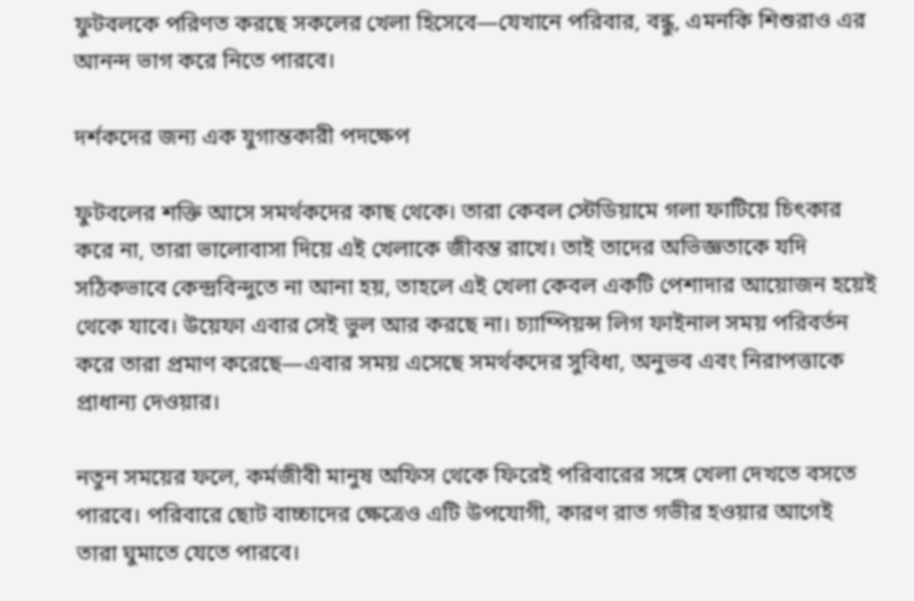ফুটবলকে পরিণত করছে সকলের খেলা হিসেবে—যেখানে পরিবার, বন্ধু, এমনকি শিশুরাও এর আনন্দ ভাগ করে নিতে পারবে।

দর্শকদের জন্য এক যুগান্তকারী পদক্ষেপ

ফুটবলের শক্তি আসে সমর্থকদের কাছ থেকে। তারা কেবল স্টেডিয়ামে গলা ফাটিয়ে চিৎকার করে না, তারা ভালোবাসা দিয়ে এই খেলাকে জীবন্ত রাখে। তাই তাদের অভিজ্ঞতাকে যদি সঠিকভাবে কেন্দ্রবিন্দুতে না আনা হয়, তাহলে এই খেলা কেবল একটি পেশাদার আয়োজন হয়েই থেকে যাবে। উয়েফা এবার সেই ভুল আর করছে না। চ্যাম্পিয়ন্স লিগ ফাইনাল সময় পরিবর্তন করে তারা প্রমাণ করেছে—এবার সময় এসেছে সমর্থকদের সুবিধা, অনুভব এবং নিরাপত্তাকে প্রাধান্য দেওয়ার।

নতুন সময়ের ফলে, কর্মজীবী মানুষ অফিস থেকে ফিরেই পরিবারের সঙ্গে খেলা দেখতে বসতে পারবে। পরিবারে ছোট বাচ্চাদের ক্ষেত্রেও এটি উপযোগী, কারণ রাত গভীর হওয়ার আগেই তারা ঘুমাতে যেতে পারবে।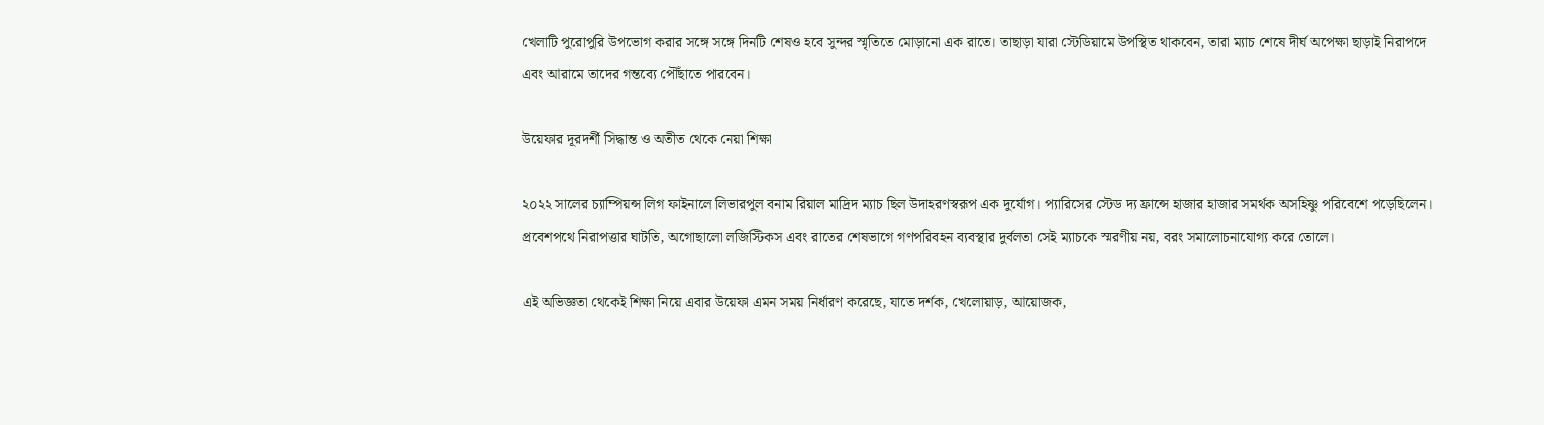খেলাটি পুরোপুরি উপভোগ করার সঙ্গে সঙ্গে দিনটি শেষও হবে সুন্দর স্মৃতিতে মোড়ানো এক রাতে। তাছাড়া যারা স্টেডিয়ামে উপস্থিত থাকবেন, তারা ম্যাচ শেষে দীর্ঘ অপেক্ষা ছাড়াই নিরাপদে এবং আরামে তাদের গন্তব্যে পৌঁছাতে পারবেন।

উয়েফার দূরদর্শী সিদ্ধান্ত ও অতীত থেকে নেয়া শিক্ষা

২০২২ সালের চ্যাম্পিয়ন্স লিগ ফাইনালে লিভারপুল বনাম রিয়াল মাদ্রিদ ম্যাচ ছিল উদাহরণস্বরূপ এক দুর্যোগ। প্যারিসের স্টেড দ্য ফ্রান্সে হাজার হাজার সমর্থক অসহিষ্ণু পরিবেশে পড়েছিলেন। প্রবেশপথে নিরাপত্তার ঘাটতি, অগোছালো লজিস্টিকস এবং রাতের শেষভাগে গণপরিবহন ব্যবস্থার দুর্বলতা সেই ম্যাচকে স্মরণীয় নয়, বরং সমালোচনাযোগ্য করে তোলে।

এই অভিজ্ঞতা থেকেই শিক্ষা নিয়ে এবার উয়েফা এমন সময় নির্ধারণ করেছে, যাতে দর্শক, খেলোয়াড়, আয়োজক,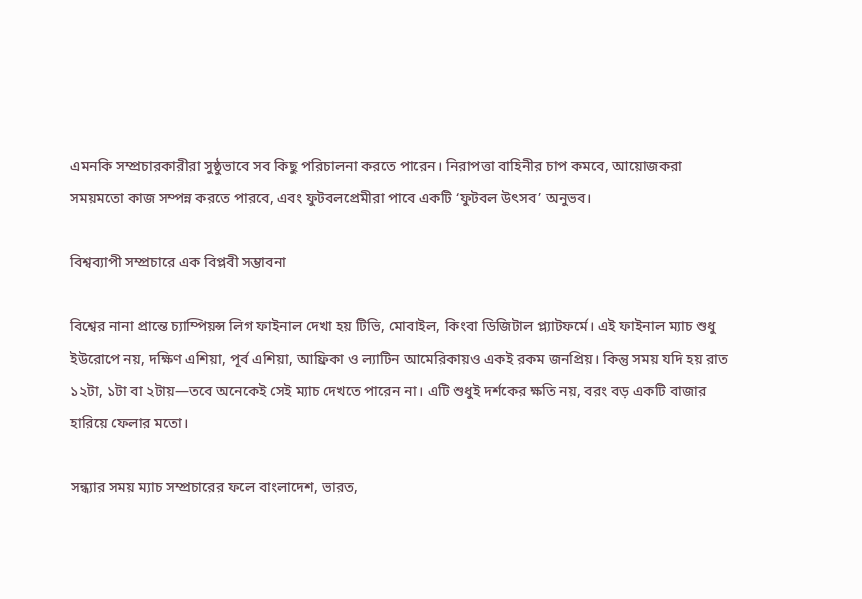এমনকি সম্প্রচারকারীরা সুষ্ঠুভাবে সব কিছু পরিচালনা করতে পারেন। নিরাপত্তা বাহিনীর চাপ কমবে, আয়োজকরা সময়মতো কাজ সম্পন্ন করতে পারবে, এবং ফুটবলপ্রেমীরা পাবে একটি ‘ফুটবল উৎসব’ অনুভব।

বিশ্বব্যাপী সম্প্রচারে এক বিপ্লবী সম্ভাবনা

বিশ্বের নানা প্রান্তে চ্যাম্পিয়ন্স লিগ ফাইনাল দেখা হয় টিভি, মোবাইল, কিংবা ডিজিটাল প্ল্যাটফর্মে। এই ফাইনাল ম্যাচ শুধু ইউরোপে নয়, দক্ষিণ এশিয়া, পূর্ব এশিয়া, আফ্রিকা ও ল্যাটিন আমেরিকায়ও একই রকম জনপ্রিয়। কিন্তু সময় যদি হয় রাত ১২টা, ১টা বা ২টায়—তবে অনেকেই সেই ম্যাচ দেখতে পারেন না। এটি শুধুই দর্শকের ক্ষতি নয়, বরং বড় একটি বাজার হারিয়ে ফেলার মতো।

সন্ধ্যার সময় ম্যাচ সম্প্রচারের ফলে বাংলাদেশ, ভারত,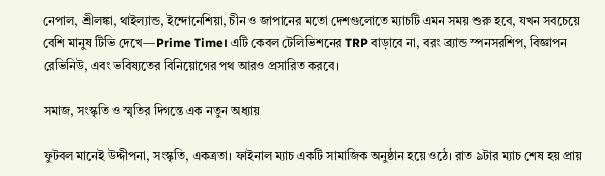নেপাল, শ্রীলঙ্কা, থাইল্যান্ড, ইন্দোনেশিয়া, চীন ও জাপানের মতো দেশগুলোতে ম্যাচটি এমন সময় শুরু হবে, যখন সবচেয়ে বেশি মানুষ টিভি দেখে—Prime Time। এটি কেবল টেলিভিশনের TRP বাড়াবে না, বরং ব্র্যান্ড স্পনসরশিপ, বিজ্ঞাপন রেভিনিউ, এবং ভবিষ্যতের বিনিয়োগের পথ আরও প্রসারিত করবে।

সমাজ, সংস্কৃতি ও স্মৃতির দিগন্তে এক নতুন অধ্যায়

ফুটবল মানেই উদ্দীপনা, সংস্কৃতি, একত্রতা। ফাইনাল ম্যাচ একটি সামাজিক অনুষ্ঠান হয়ে ওঠে। রাত ৯টার ম্যাচ শেষ হয় প্রায়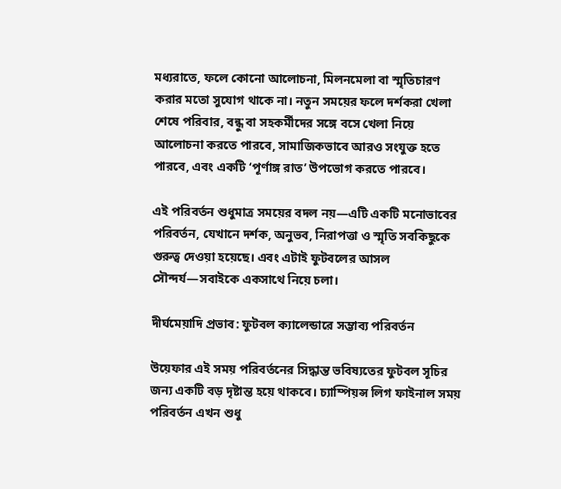মধ্যরাতে, ফলে কোনো আলোচনা, মিলনমেলা বা স্মৃতিচারণ করার মতো সুযোগ থাকে না। নতুন সময়ের ফলে দর্শকরা খেলা শেষে পরিবার, বন্ধু বা সহকর্মীদের সঙ্গে বসে খেলা নিয়ে আলোচনা করতে পারবে, সামাজিকভাবে আরও সংযুক্ত হতে পারবে, এবং একটি ‘পূর্ণাঙ্গ রাত’ উপভোগ করতে পারবে।

এই পরিবর্তন শুধুমাত্র সময়ের বদল নয়—এটি একটি মনোভাবের পরিবর্তন, যেখানে দর্শক, অনুভব, নিরাপত্তা ও স্মৃতি সবকিছুকে গুরুত্ব দেওয়া হয়েছে। এবং এটাই ফুটবলের আসল সৌন্দর্য—সবাইকে একসাথে নিয়ে চলা।

দীর্ঘমেয়াদি প্রভাব: ফুটবল ক্যালেন্ডারে সম্ভাব্য পরিবর্তন

উয়েফার এই সময় পরিবর্তনের সিদ্ধান্ত ভবিষ্যতের ফুটবল সূচির জন্য একটি বড় দৃষ্টান্ত হয়ে থাকবে। চ্যাম্পিয়ন্স লিগ ফাইনাল সময় পরিবর্তন এখন শুধু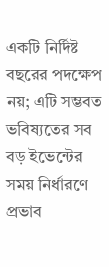একটি নির্দিষ্ট বছরের পদক্ষেপ নয়; এটি সম্ভবত ভবিষ্যতের সব বড় ইভেন্টের সময় নির্ধারণে প্রভাব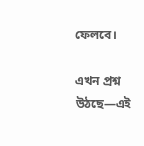ফেলবে।

এখন প্রশ্ন উঠছে—এই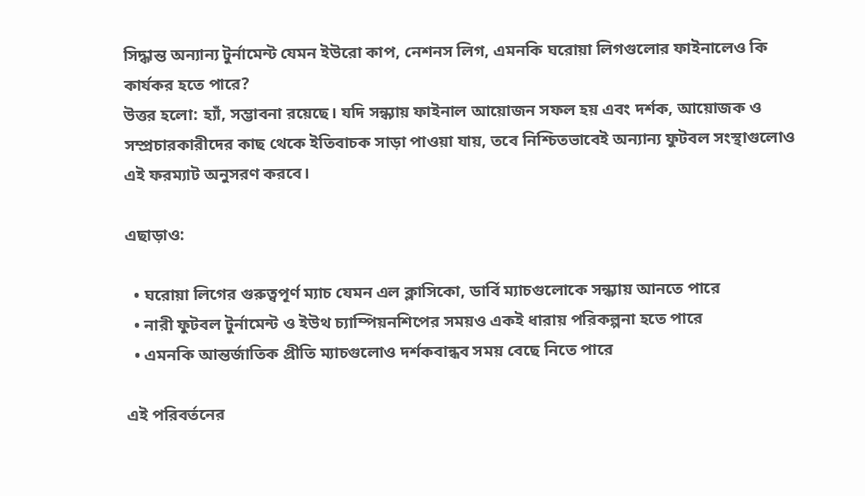সিদ্ধান্ত অন্যান্য টুর্নামেন্ট যেমন ইউরো কাপ, নেশনস লিগ, এমনকি ঘরোয়া লিগগুলোর ফাইনালেও কি কার্যকর হতে পারে?
উত্তর হলো: হ্যাঁ, সম্ভাবনা রয়েছে। যদি সন্ধ্যায় ফাইনাল আয়োজন সফল হয় এবং দর্শক, আয়োজক ও সম্প্রচারকারীদের কাছ থেকে ইতিবাচক সাড়া পাওয়া যায়, তবে নিশ্চিতভাবেই অন্যান্য ফুটবল সংস্থাগুলোও এই ফরম্যাট অনুসরণ করবে।

এছাড়াও:

  • ঘরোয়া লিগের গুরুত্বপূর্ণ ম্যাচ যেমন এল ক্লাসিকো, ডার্বি ম্যাচগুলোকে সন্ধ্যায় আনতে পারে
  • নারী ফুটবল টুর্নামেন্ট ও ইউথ চ্যাম্পিয়নশিপের সময়ও একই ধারায় পরিকল্পনা হতে পারে
  • এমনকি আন্তর্জাতিক প্রীতি ম্যাচগুলোও দর্শকবান্ধব সময় বেছে নিতে পারে

এই পরিবর্তনের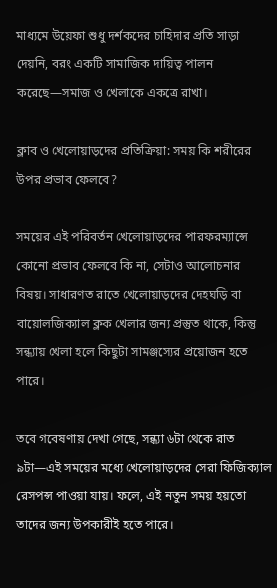মাধ্যমে উয়েফা শুধু দর্শকদের চাহিদার প্রতি সাড়া দেয়নি, বরং একটি সামাজিক দায়িত্ব পালন করেছে—সমাজ ও খেলাকে একত্রে রাখা।

ক্লাব ও খেলোয়াড়দের প্রতিক্রিয়া: সময় কি শরীরের উপর প্রভাব ফেলবে?

সময়ের এই পরিবর্তন খেলোয়াড়দের পারফরম্যান্সে কোনো প্রভাব ফেলবে কি না, সেটাও আলোচনার বিষয়। সাধারণত রাতে খেলোয়াড়দের দেহঘড়ি বা বায়োলজিক্যাল ক্লক খেলার জন্য প্রস্তুত থাকে, কিন্তু সন্ধ্যায় খেলা হলে কিছুটা সামঞ্জস্যের প্রয়োজন হতে পারে।

তবে গবেষণায় দেখা গেছে, সন্ধ্যা ৬টা থেকে রাত ৯টা—এই সময়ের মধ্যে খেলোয়াড়দের সেরা ফিজিক্যাল রেসপন্স পাওয়া যায়। ফলে, এই নতুন সময় হয়তো তাদের জন্য উপকারীই হতে পারে।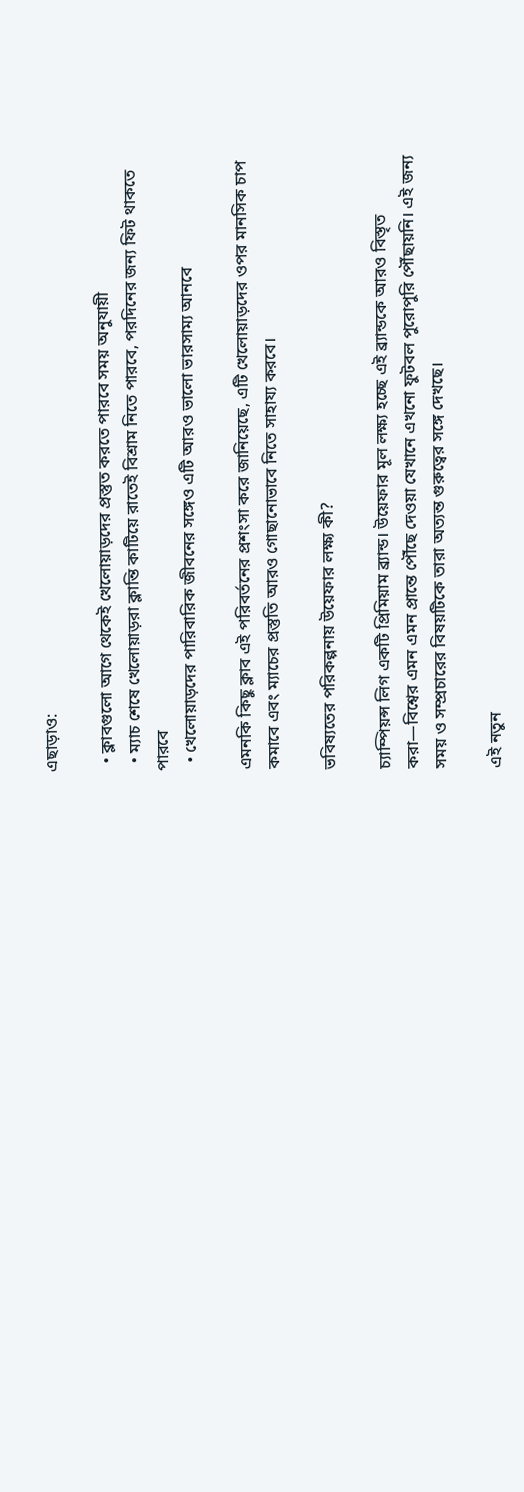এছাড়াও:

  • ক্লাবগুলো আগে থেকেই খেলোয়াড়দের প্রস্তুত করতে পারবে সময় অনুযায়ী
  • ম্যাচ শেষে খেলোয়াড়রা ক্লান্তি কাটিয়ে রাতেই বিশ্রাম নিতে পারবে, পরদিনের জন্য ফিট থাকতে পারবে
  • খেলোয়াড়দের পারিবারিক জীবনের সঙ্গেও এটি আরও ভালো ভারসাম্য আনবে

এমনকি কিছু ক্লাব এই পরিবর্তনের প্রশংসা করে জানিয়েছে, এটি খেলোয়াড়দের ওপর মানসিক চাপ কমাবে এবং ম্যাচের প্রস্তুতি আরও গোছানোভাবে নিতে সাহায্য করবে।

ভবিষ্যতের পরিকল্পনায় উয়েফার লক্ষ্য কী?

চ্যাম্পিয়ন্স লিগ একটি প্রিমিয়াম ব্র্যান্ড। উয়েফার মূল লক্ষ্য হচ্ছে এই ব্র্যান্ডকে আরও বিস্তৃত করা—বিশ্বের এমন এমন প্রান্তে পৌঁছে দেওয়া যেখানে এখনো ফুটবল পুরোপুরি পৌঁছায়নি। এই জন্য সময় ও সম্প্রচারের বিষয়টিকে তারা অত্যন্ত গুরুত্বের সঙ্গে দেখছে।

এই নতুন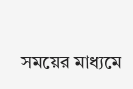সময়ের মাধ্যমে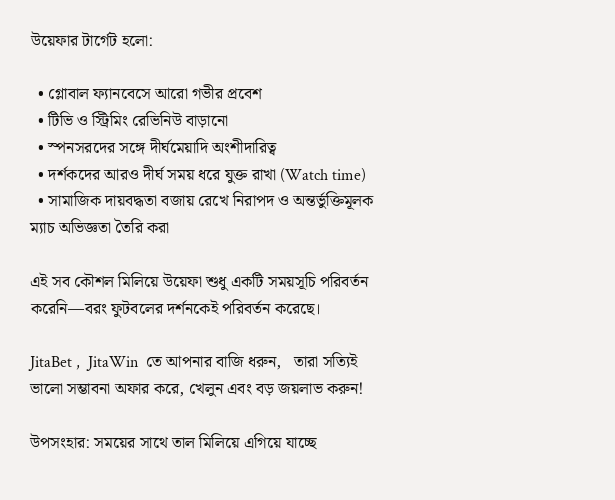উয়েফার টার্গেট হলো:

  • গ্লোবাল ফ্যানবেসে আরো গভীর প্রবেশ
  • টিভি ও স্ট্রিমিং রেভিনিউ বাড়ানো
  • স্পনসরদের সঙ্গে দীর্ঘমেয়াদি অংশীদারিত্ব
  • দর্শকদের আরও দীর্ঘ সময় ধরে যুক্ত রাখা (Watch time)
  • সামাজিক দায়বদ্ধতা বজায় রেখে নিরাপদ ও অন্তর্ভুক্তিমূলক ম্যাচ অভিজ্ঞতা তৈরি করা

এই সব কৌশল মিলিয়ে উয়েফা শুধু একটি সময়সূচি পরিবর্তন করেনি—বরং ফুটবলের দর্শনকেই পরিবর্তন করেছে।

JitaBet ,  JitaWin  তে আপনার বাজি ধরুন,   তারা সত্যিই ভালো সম্ভাবনা অফার করে, খেলুন এবং বড় জয়লাভ করুন!

উপসংহার: সময়ের সাথে তাল মিলিয়ে এগিয়ে যাচ্ছে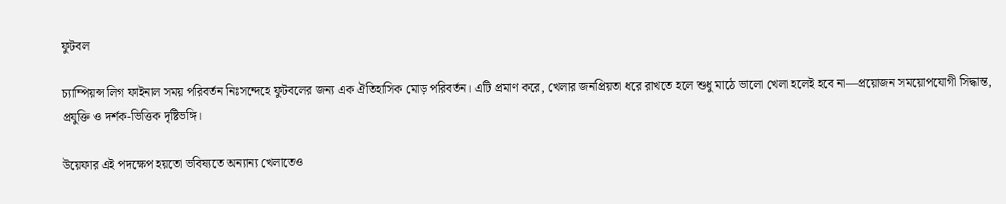ফুটবল

চ্যাম্পিয়ন্স লিগ ফাইনাল সময় পরিবর্তন নিঃসন্দেহে ফুটবলের জন্য এক ঐতিহাসিক মোড় পরিবর্তন। এটি প্রমাণ করে, খেলার জনপ্রিয়তা ধরে রাখতে হলে শুধু মাঠে ভালো খেলা হলেই হবে না—প্রয়োজন সময়োপযোগী সিদ্ধান্ত, প্রযুক্তি ও দর্শক-ভিত্তিক দৃষ্টিভঙ্গি।

উয়েফার এই পদক্ষেপ হয়তো ভবিষ্যতে অন্যান্য খেলাতেও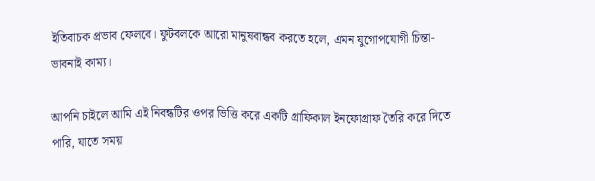ইতিবাচক প্রভাব ফেলবে। ফুটবলকে আরো মানুষবান্ধব করতে হলে, এমন যুগোপযোগী চিন্তা-ভাবনাই কাম্য।

আপনি চাইলে আমি এই নিবন্ধটির ওপর ভিত্তি করে একটি গ্রাফিকাল ইনফোগ্রাফ তৈরি করে দিতে পারি, যাতে সময়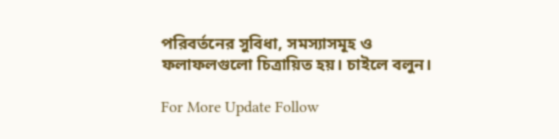পরিবর্তনের সুবিধা, সমস্যাসমূহ ও ফলাফলগুলো চিত্রায়িত হয়। চাইলে বলুন।

For More Update Follow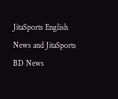JitaSports English News and JitaSports BD News